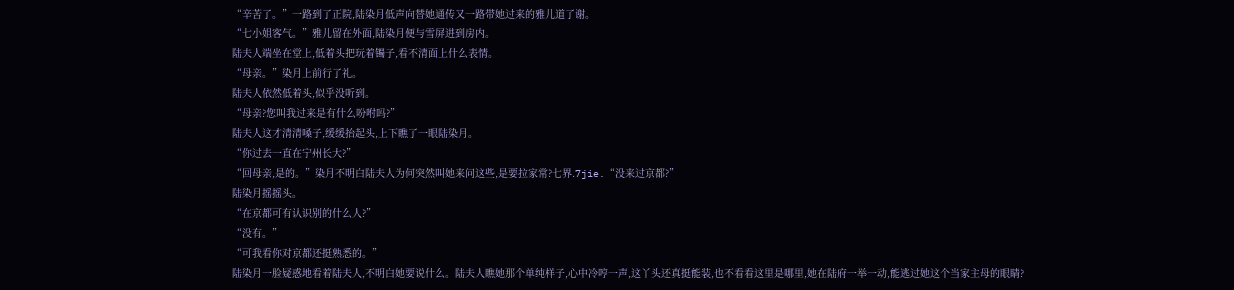“辛苦了。”一路到了正院,陆染月低声向替她通传又一路带她过来的雅儿道了谢。
“七小姐客气。”雅儿留在外面,陆染月便与雪屏进到房内。
陆夫人端坐在堂上,低着头把玩着镯子,看不清面上什么表情。
“母亲。”染月上前行了礼。
陆夫人依然低着头,似乎没听到。
“母亲?您叫我过来是有什么吩咐吗?”
陆夫人这才清清嗓子,缓缓抬起头,上下瞧了一眼陆染月。
“你过去一直在宁州长大?”
“回母亲,是的。”染月不明白陆夫人为何突然叫她来问这些,是要拉家常?七界.7jie.“没来过京都?”
陆染月摇摇头。
“在京都可有认识别的什么人?”
“没有。”
“可我看你对京都还挺熟悉的。”
陆染月一脸疑惑地看着陆夫人,不明白她要说什么。陆夫人瞧她那个单纯样子,心中冷哼一声,这丫头还真挺能装,也不看看这里是哪里,她在陆府一举一动,能逃过她这个当家主母的眼睛?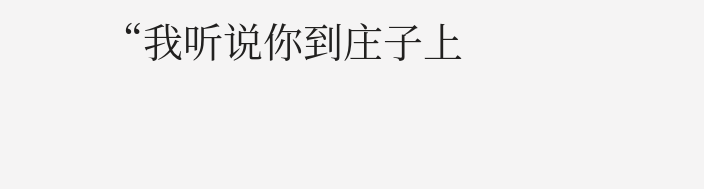“我听说你到庄子上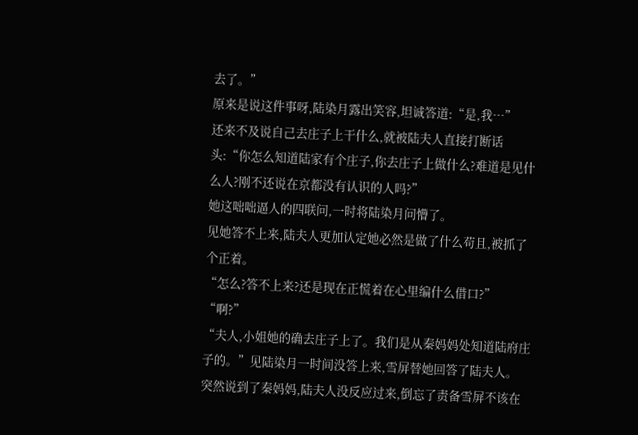去了。”
原来是说这件事呀,陆染月露出笑容,坦诚答道:“是,我…”
还来不及说自己去庄子上干什么,就被陆夫人直接打断话头:“你怎么知道陆家有个庄子,你去庄子上做什么?难道是见什么人?刚不还说在京都没有认识的人吗?”
她这咄咄逼人的四联问,一时将陆染月问懵了。
见她答不上来,陆夫人更加认定她必然是做了什么苟且,被抓了个正着。
“怎么?答不上来?还是现在正慌着在心里编什么借口?”
“啊?”
“夫人,小姐她的确去庄子上了。我们是从秦妈妈处知道陆府庄子的。”见陆染月一时间没答上来,雪屏替她回答了陆夫人。
突然说到了秦妈妈,陆夫人没反应过来,倒忘了责备雪屏不该在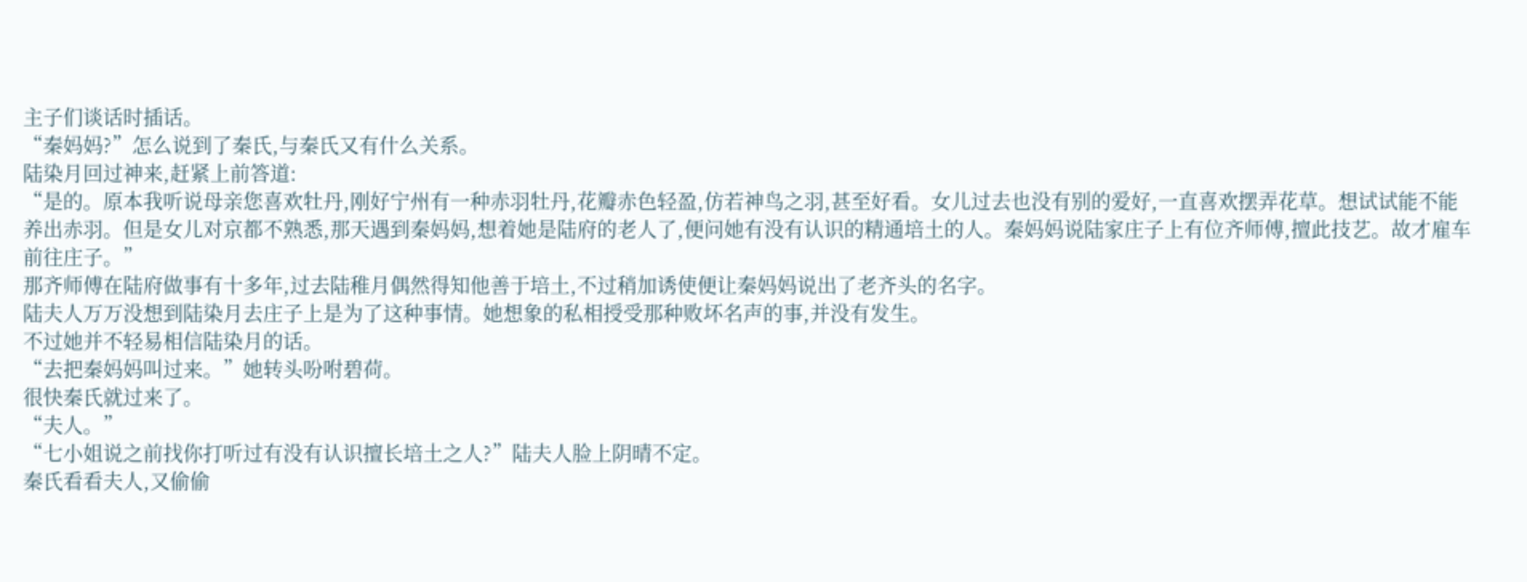主子们谈话时插话。
“秦妈妈?”怎么说到了秦氏,与秦氏又有什么关系。
陆染月回过神来,赶紧上前答道:
“是的。原本我听说母亲您喜欢牡丹,刚好宁州有一种赤羽牡丹,花瓣赤色轻盈,仿若神鸟之羽,甚至好看。女儿过去也没有别的爱好,一直喜欢摆弄花草。想试试能不能养出赤羽。但是女儿对京都不熟悉,那天遇到秦妈妈,想着她是陆府的老人了,便问她有没有认识的精通培土的人。秦妈妈说陆家庄子上有位齐师傅,擅此技艺。故才雇车前往庄子。”
那齐师傅在陆府做事有十多年,过去陆稚月偶然得知他善于培土,不过稍加诱使便让秦妈妈说出了老齐头的名字。
陆夫人万万没想到陆染月去庄子上是为了这种事情。她想象的私相授受那种败坏名声的事,并没有发生。
不过她并不轻易相信陆染月的话。
“去把秦妈妈叫过来。”她转头吩咐碧荷。
很快秦氏就过来了。
“夫人。”
“七小姐说之前找你打听过有没有认识擅长培土之人?”陆夫人脸上阴晴不定。
秦氏看看夫人,又偷偷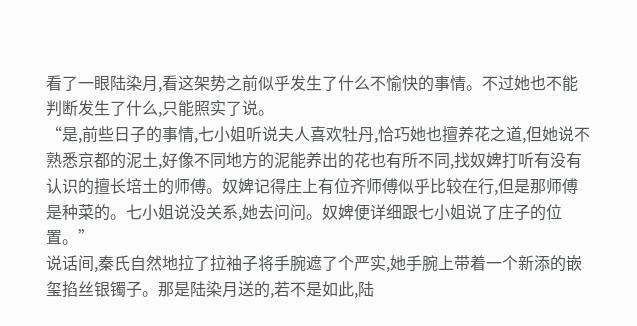看了一眼陆染月,看这架势之前似乎发生了什么不愉快的事情。不过她也不能判断发生了什么,只能照实了说。
“是,前些日子的事情,七小姐听说夫人喜欢牡丹,恰巧她也擅养花之道,但她说不熟悉京都的泥土,好像不同地方的泥能养出的花也有所不同,找奴婢打听有没有认识的擅长培土的师傅。奴婢记得庄上有位齐师傅似乎比较在行,但是那师傅是种菜的。七小姐说没关系,她去问问。奴婢便详细跟七小姐说了庄子的位置。”
说话间,秦氏自然地拉了拉袖子将手腕遮了个严实,她手腕上带着一个新添的嵌玺掐丝银镯子。那是陆染月送的,若不是如此,陆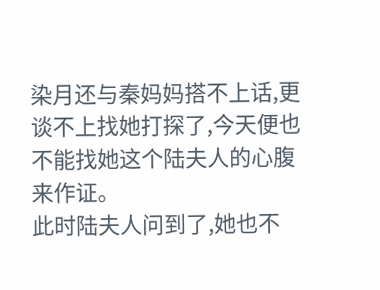染月还与秦妈妈搭不上话,更谈不上找她打探了,今天便也不能找她这个陆夫人的心腹来作证。
此时陆夫人问到了,她也不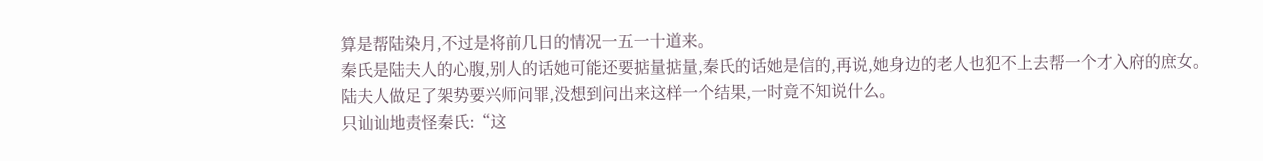算是帮陆染月,不过是将前几日的情况一五一十道来。
秦氏是陆夫人的心腹,别人的话她可能还要掂量掂量,秦氏的话她是信的,再说,她身边的老人也犯不上去帮一个才入府的庶女。
陆夫人做足了架势要兴师问罪,没想到问出来这样一个结果,一时竟不知说什么。
只讪讪地责怪秦氏:“这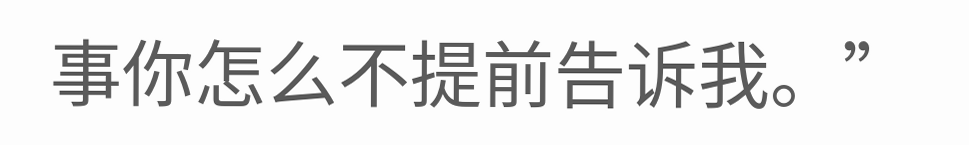事你怎么不提前告诉我。”